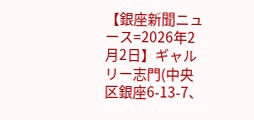【銀座新聞ニュース=2026年2月2日】ギャルリー志門(中央区銀座6-13-7、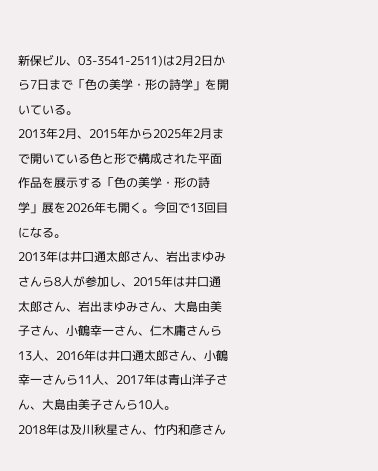新保ビル、03-3541-2511)は2月2日から7日まで「色の美学・形の詩学」を開いている。
2013年2月、2015年から2025年2月まで開いている色と形で構成された平面作品を展示する「色の美学・形の詩学」展を2026年も開く。今回で13回目になる。
2013年は井口通太郎さん、岩出まゆみさんら8人が参加し、2015年は井口通太郎さん、岩出まゆみさん、大島由美子さん、小鶴幸一さん、仁木庸さんら13人、2016年は井口通太郎さん、小鶴幸一さんら11人、2017年は青山洋子さん、大島由美子さんら10人。
2018年は及川秋星さん、竹内和彦さん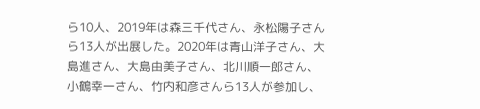ら10人、2019年は森三千代さん、永松陽子さんら13人が出展した。2020年は青山洋子さん、大島進さん、大島由美子さん、北川順一郎さん、小鶴幸一さん、竹内和彦さんら13人が参加し、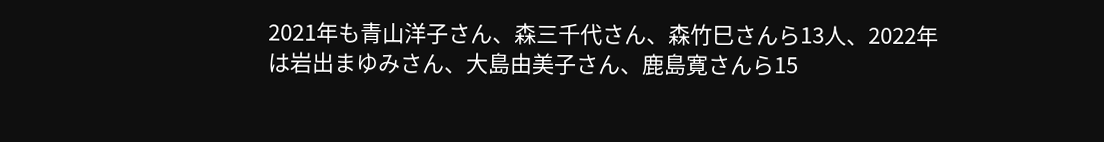2021年も青山洋子さん、森三千代さん、森竹巳さんら13人、2022年は岩出まゆみさん、大島由美子さん、鹿島寛さんら15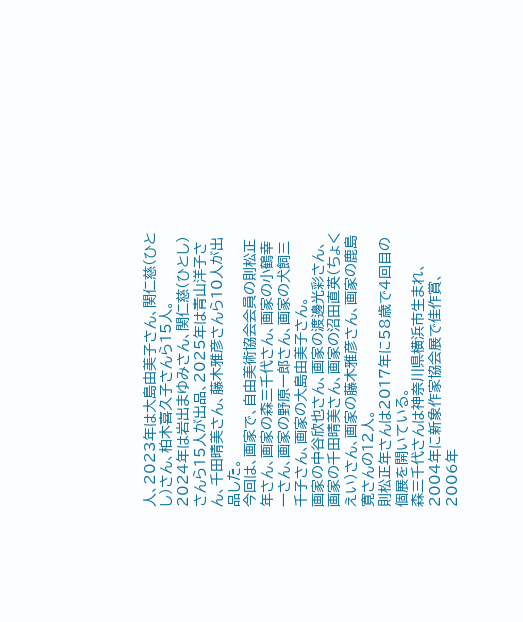人、2023年は大島由美子さん、関仁慈(ひとし)さん、柏木喜久子さんら15人。
2024年は岩出まゆみさん、関仁慈(ひとし)さんら15人が出品、2025年は青山洋子さん、千田晴美さん、藤木雅彦さんら10人が出品した。
今回は、画家で、自由美術協会会員の則松正年さん、画家の森三千代さん、画家の小鶴幸一さん、画家の野原一郎さん、画家の犬飼三千子さん、画家の大島由美子さん。
画家の中谷欣也さん、画家の渡邊光彩さん、画家の千田晴美さん、画家の沼田直英(ちょくえい)さん、画家の藤木雅彦さん、画家の鹿島寛さんの12人。
則松正年さんは2017年に58歳で4回目の個展を開いている。
森三千代さんは神奈川県横浜市生まれ、2004年に新象作家協会展で佳作賞、2006年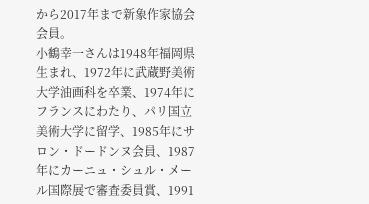から2017年まで新象作家協会会員。
小鶴幸一さんは1948年福岡県生まれ、1972年に武蔵野美術大学油画科を卒業、1974年にフランスにわたり、パリ国立美術大学に留学、1985年にサロン・ドードンヌ会員、1987年にカーニュ・シュル・メール国際展で審査委員賞、1991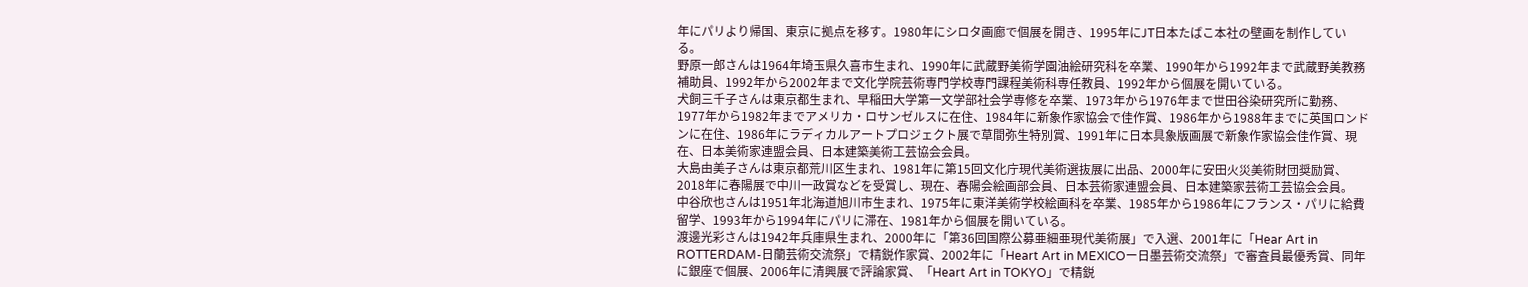年にパリより帰国、東京に拠点を移す。1980年にシロタ画廊で個展を開き、1995年にJT日本たばこ本社の壁画を制作している。
野原一郎さんは1964年埼玉県久喜市生まれ、1990年に武蔵野美術学園油絵研究科を卒業、1990年から1992年まで武蔵野美教務補助員、1992年から2002年まで文化学院芸術専門学校専門課程美術科専任教員、1992年から個展を開いている。
犬飼三千子さんは東京都生まれ、早稲田大学第一文学部社会学専修を卒業、1973年から1976年まで世田谷染研究所に勤務、1977年から1982年までアメリカ・ロサンゼルスに在住、1984年に新象作家協会で佳作賞、1986年から1988年までに英国ロンドンに在住、1986年にラディカルアートプロジェクト展で草間弥生特別賞、1991年に日本具象版画展で新象作家協会佳作賞、現在、日本美術家連盟会員、日本建築美術工芸協会会員。
大島由美子さんは東京都荒川区生まれ、1981年に第15回文化庁現代美術選抜展に出品、2000年に安田火災美術財団奨励賞、2018年に春陽展で中川一政賞などを受賞し、現在、春陽会絵画部会員、日本芸術家連盟会員、日本建築家芸術工芸協会会員。
中谷欣也さんは1951年北海道旭川市生まれ、1975年に東洋美術学校絵画科を卒業、1985年から1986年にフランス・パリに給費留学、1993年から1994年にパリに滞在、1981年から個展を開いている。
渡邊光彩さんは1942年兵庫県生まれ、2000年に「第36回国際公募亜細亜現代美術展」で入選、2001年に「Hear Art in ROTTERDAM-日蘭芸術交流祭」で精鋭作家賞、2002年に「Heart Art in MEXICOー日墨芸術交流祭」で審査員最優秀賞、同年に銀座で個展、2006年に清興展で評論家賞、「Heart Art in TOKYO」で精鋭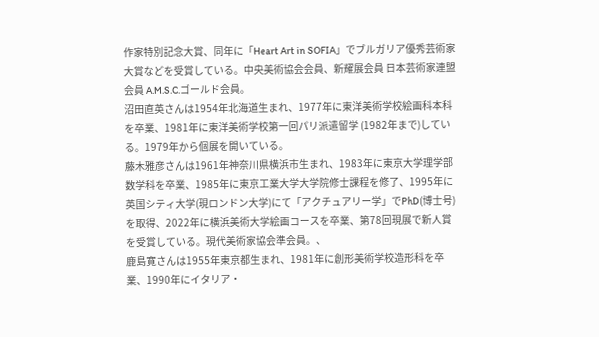作家特別記念大賞、同年に「Heart Art in SOFIA」でブルガリア優秀芸術家大賞などを受賞している。中央美術協会会員、新耀展会員 日本芸術家連盟会員 A.M.S.C.ゴールド会員。
沼田直英さんは1954年北海道生まれ、1977年に東洋美術学校絵画科本科を卒業、1981年に東洋美術学校第一回パリ派遣留学 (1982年まで)している。1979年から個展を開いている。
藤木雅彦さんは1961年神奈川県横浜市生まれ、1983年に東京大学理学部数学科を卒業、1985年に東京工業大学大学院修士課程を修了、1995年に英国シティ大学(現ロンドン大学)にて「アクチュアリー学」でPhD(博士号)を取得、2022年に横浜美術大学絵画コースを卒業、第78回現展で新人賞を受賞している。現代美術家協会準会員。、
鹿島寛さんは1955年東京都生まれ、1981年に創形美術学校造形科を卒業、1990年にイタリア・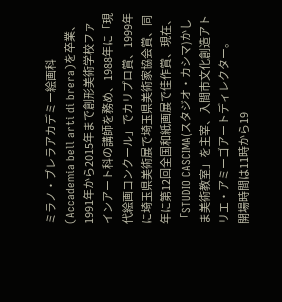ミラノ・ブレラアカデミー絵画科(Accademia bell arti di brera)を卒業、1991年から2015年まで創形美術学校ファインアート科の講師を務め、1988年に「現代絵画コンクール」でカリプロ賞、1999年に埼玉県美術展で埼玉県美術家協会賞、同年に第12回全国和紙画展で佳作賞、現在、「STUDIO CASCIMA(スタジオ・カシマ)かしま美術教室」を主宰、入間市文化創造アトリエ・アミーゴアートディレクター。
開場時間は11時から19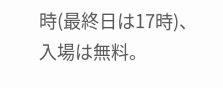時(最終日は17時)、入場は無料。